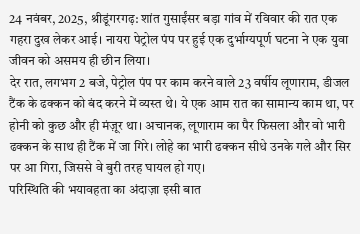24 नवंबर, 2025, श्रीडूंगरगढ़: शांत गुसाईंसर बड़ा गांव में रविवार की रात एक गहरा दुख लेकर आई। नायरा पेट्रोल पंप पर हुई एक दुर्भाग्यपूर्ण घटना ने एक युवा जीवन को असमय ही छीन लिया।
देर रात, लगभग 2 बजे, पेट्रोल पंप पर काम करने वाले 23 वर्षीय लूणाराम, डीजल टैंक के ढक्कन को बंद करने में व्यस्त थे। ये एक आम रात का सामान्य काम था, पर होनी को कुछ और ही मंज़ूर था। अचानक, लूणाराम का पैर फिसला और वो भारी ढक्कन के साथ ही टैंक में जा गिरे। लोहे का भारी ढक्कन सीधे उनके गले और सिर पर आ गिरा, जिससे वे बुरी तरह घायल हो गए।
परिस्थिति की भयावहता का अंदाज़ा इसी बात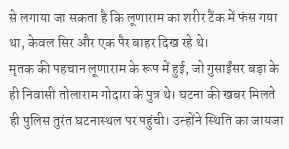से लगाया जा सकता है कि लूणाराम का शरीर टैंक में फंस गया था, केवल सिर और एक पैर बाहर दिख रहे थे।
मृतक की पहचान लूणाराम के रूप में हुई, जो गुसाईंसर बड़ा के ही निवासी तोलाराम गोदारा के पुत्र थे। घटना की खबर मिलते ही पुलिस तुरंत घटनास्थल पर पहुंची। उन्होंने स्थिति का जायजा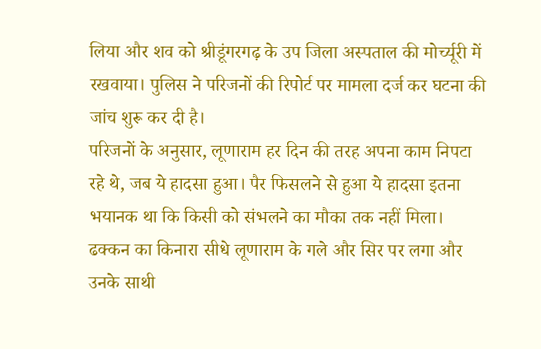लिया और शव को श्रीडूंगरगढ़ के उप जिला अस्पताल की मोर्च्यूरी में रखवाया। पुलिस ने परिजनों की रिपोर्ट पर मामला दर्ज कर घटना की जांच शुरू कर दी है।
परिजनों के अनुसार, लूणाराम हर दिन की तरह अपना काम निपटा रहे थे, जब ये हादसा हुआ। पैर फिसलने से हुआ ये हादसा इतना भयानक था कि किसी को संभलने का मौका तक नहीं मिला। ढक्कन का किनारा सीधे लूणाराम के गले और सिर पर लगा और उनके साथी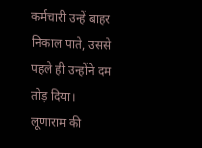कर्मचारी उन्हें बाहर निकाल पाते, उससे पहले ही उन्होंने दम तोड़ दिया।
लूणाराम की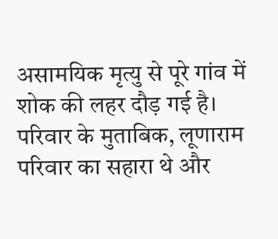असामयिक मृत्यु से पूरे गांव में शोक की लहर दौड़ गई है। परिवार के मुताबिक, लूणाराम परिवार का सहारा थे और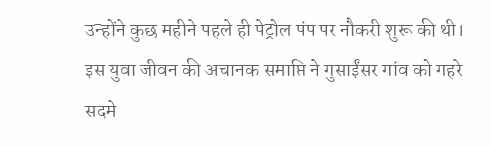उन्होंने कुछ महीने पहले ही पेट्रोल पंप पर नौकरी शुरू की थी। इस युवा जीवन की अचानक समाप्ति ने गुसाईंसर गांव को गहरे सदमे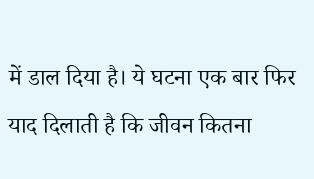में डाल दिया है। ये घटना एक बार फिर याद दिलाती है कि जीवन कितना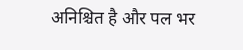अनिश्चित है और पल भर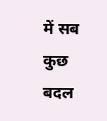में सब कुछ बदल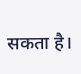सकता है।